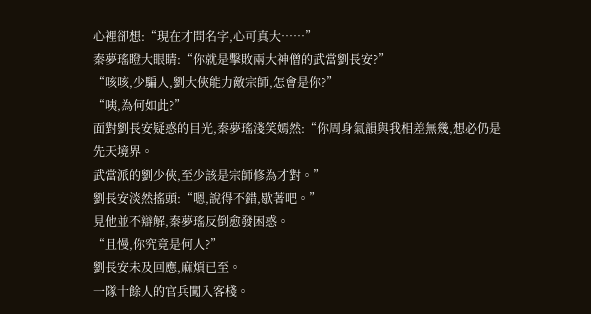心裡卻想:“現在才問名字,心可真大……”
秦夢瑤瞪大眼睛:“你就是擊敗兩大神僧的武當劉長安?”
“咳咳,少騙人,劉大俠能力敵宗師,怎會是你?”
“咦,為何如此?”
面對劉長安疑惑的目光,秦夢瑤淺笑嫣然:“你周身氣韻與我相差無幾,想必仍是先天境界。
武當派的劉少俠,至少該是宗師修為才對。”
劉長安淡然搖頭:“嗯,說得不錯,歇著吧。”
見他並不辯解,秦夢瑤反倒愈發困惑。
“且慢,你究竟是何人?”
劉長安未及回應,麻煩已至。
一隊十餘人的官兵闖入客棧。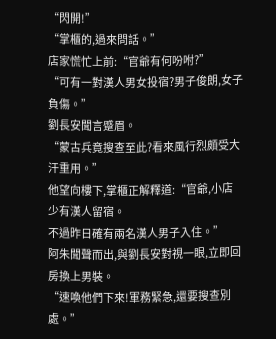“閃開!”
“掌櫃的,過來問話。”
店家慌忙上前:“官爺有何吩咐?”
“可有一對漢人男女投宿?男子俊朗,女子負傷。”
劉長安聞言蹙眉。
“蒙古兵竟搜查至此?看來風行烈頗受大汗重用。”
他望向樓下,掌櫃正解釋道:“官爺,小店少有漢人留宿。
不過昨日確有兩名漢人男子入住。”
阿朱聞聲而出,與劉長安對視一眼,立即回房換上男裝。
“速喚他們下來!軍務緊急,還要搜查別處。”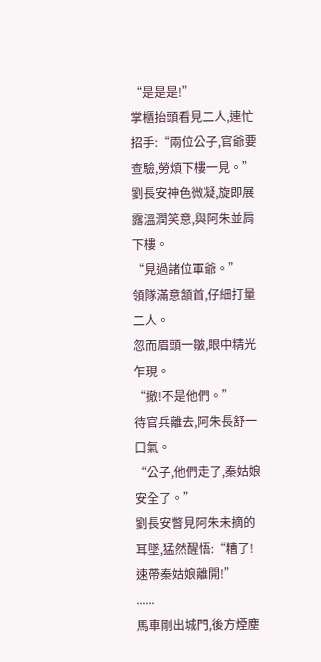“是是是!”
掌櫃抬頭看見二人,連忙招手:“兩位公子,官爺要查驗,勞煩下樓一見。”
劉長安神色微凝,旋即展露溫潤笑意,與阿朱並肩下樓。
“見過諸位軍爺。”
領隊滿意頷首,仔細打量二人。
忽而眉頭一皺,眼中精光乍現。
“撤!不是他們。”
待官兵離去,阿朱長舒一口氣。
“公子,他們走了,秦姑娘安全了。”
劉長安瞥見阿朱未摘的耳墜,猛然醒悟:“糟了!速帶秦姑娘離開!”
......
馬車剛出城門,後方煙塵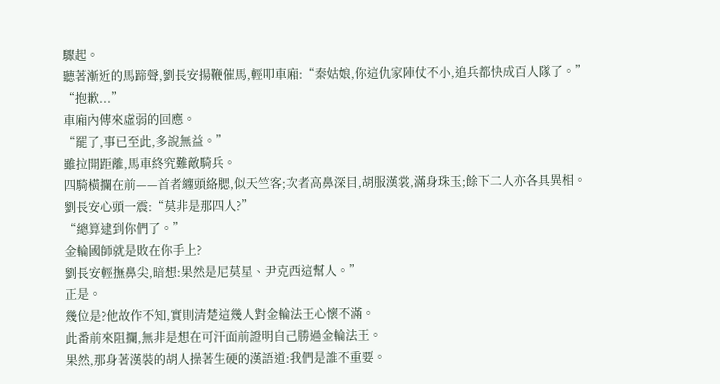驟起。
聽著漸近的馬蹄聲,劉長安揚鞭催馬,輕叩車廂:“秦姑娘,你這仇家陣仗不小,追兵都快成百人隊了。”
“抱歉...”
車廂內傳來虛弱的回應。
“罷了,事已至此,多說無益。”
雖拉開距離,馬車終究難敵騎兵。
四騎橫攔在前——首者纏頭絡腮,似天竺客;次者高鼻深目,胡服漢裳,滿身珠玉;餘下二人亦各具異相。
劉長安心頭一震:“莫非是那四人?”
“總算逮到你們了。”
金輪國師就是敗在你手上?
劉長安輕撫鼻尖,暗想:果然是尼莫星、尹克西這幫人。”
正是。
幾位是?他故作不知,實則清楚這幾人對金輪法王心懷不滿。
此番前來阻攔,無非是想在可汗面前證明自己勝過金輪法王。
果然,那身著漢裝的胡人操著生硬的漢語道:我們是誰不重要。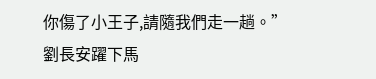你傷了小王子,請隨我們走一趟。”
劉長安躍下馬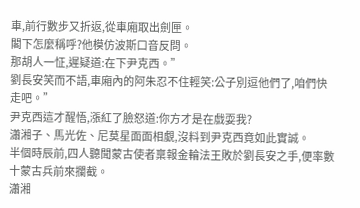車,前行數步又折返,從車廂取出劍匣。
閣下怎麼稱呼?他模仿波斯口音反問。
那胡人一怔,遲疑道:在下尹克西。”
劉長安笑而不語,車廂內的阿朱忍不住輕笑:公子別逗他們了,咱們快走吧。”
尹克西這才醒悟,漲紅了臉怒道:你方才是在戲耍我?
瀟湘子、馬光佐、尼莫星面面相覷,沒料到尹克西竟如此實誠。
半個時辰前,四人聽聞蒙古使者稟報金輪法王敗於劉長安之手,便率數十蒙古兵前來攔截。
瀟湘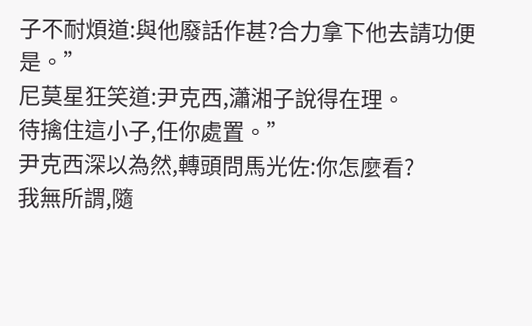子不耐煩道:與他廢話作甚?合力拿下他去請功便是。”
尼莫星狂笑道:尹克西,瀟湘子說得在理。
待擒住這小子,任你處置。”
尹克西深以為然,轉頭問馬光佐:你怎麼看?
我無所謂,隨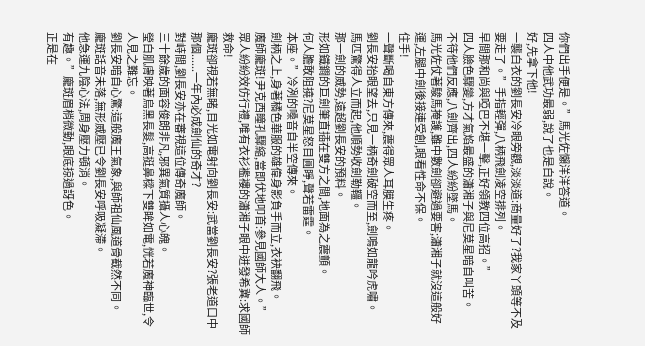你們出手便是。”馬光佐懶洋洋答道。
四人中他武功最弱,說了也是白說。
好,先拿下他!
一襲白衣的劉長安冷眼旁觀,淡淡道:商量好了?我家丫頭等不及要走了。”手指輕彈,八柄飛劍凌空排列。
早間那和尚與啞巴不堪一擊,正好領教四位高招。”
四人臉色驟變,方才氣焰最盛的瀟湘子與尼莫星暗自叫苦。
不待他們反應,八劍齊出,四人紛紛墜馬。
馬光佐仗著駿馬掩護,雖中數劍卻避過要害;瀟湘子就沒這般好運,左腿中劍後接連受創,眼看性命不保。
住手!
一聲斷喝自東方傳來,震得眾人耳膜生疼。
劉長安抬眼望去,只見一柄奇劍破空而至,劍鳴如龍吟虎嘯。
馬匹驚得人立而起,他順勢收劍勒韁。
那一劍的威勢,遠超劉長安的預料。
形如鐵鐧的巨劍筆直插在雙方之間,地面為之震顫。
何人膽敢阻撓?尼莫星怒目圓睜,聲若雷霆。
本座。”冷冽的嗓音自半空傳來。
劍柄之上,身著橘色華服的雄偉身影負手而立,衣袂翻飛。
魔師龐斑!尹克西瞳孔驟縮,當即伏地叩首:參見國師大人。”
眾人紛紛效仿行禮,唯有衣衫襤褸的瀟湘子眼中迸發希冀:求國師救命!
龐斑卻視若無睹,目光如電射向劉長安:武當劉長安?張老道口中那個......一年內必成劍仙的奇才?
對峙間,劉長安亦在審視這位傳奇魔師。
三十餘歲的面容俊朗非凡,邪異氣質攝人心魄。
瑩白肌膚映著烏黑長髮,高挺鼻樑下雙眸如電,恍若魔神臨世,令人見之難忘。
劉長安暗自心驚:這般魔王氣象,與師祖仙風道骨截然不同。
龐斑話音未落,無形威壓已令劉長安呼吸凝滯。
他急運九陰心法,周身壓力頓消。
有趣。”龐斑眉梢微動,眼底掠過訝色。
正是在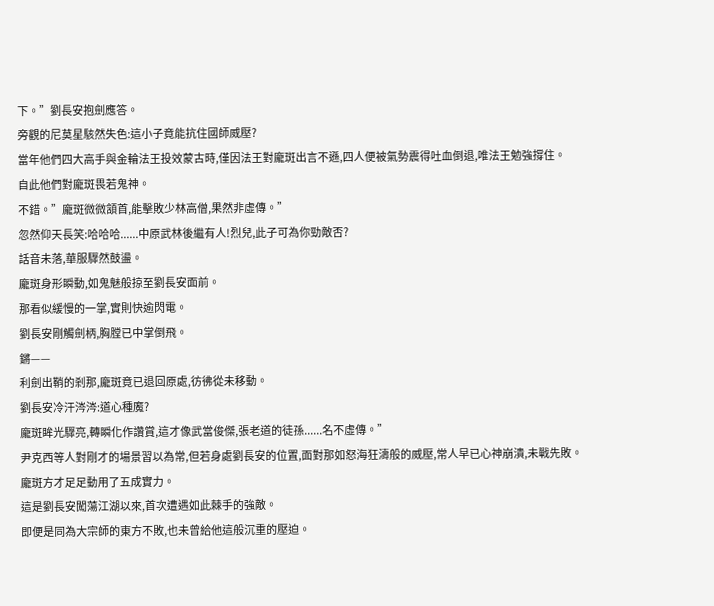下。”劉長安抱劍應答。
旁觀的尼莫星駭然失色:這小子竟能抗住國師威壓?
當年他們四大高手與金輪法王投效蒙古時,僅因法王對龐斑出言不遜,四人便被氣勢震得吐血倒退,唯法王勉強撐住。
自此他們對龐斑畏若鬼神。
不錯。”龐斑微微頷首,能擊敗少林高僧,果然非虛傳。”
忽然仰天長笑:哈哈哈......中原武林後繼有人!烈兒,此子可為你勁敵否?
話音未落,華服驟然鼓盪。
龐斑身形瞬動,如鬼魅般掠至劉長安面前。
那看似緩慢的一掌,實則快逾閃電。
劉長安剛觸劍柄,胸膛已中掌倒飛。
鏘——
利劍出鞘的剎那,龐斑竟已退回原處,彷彿從未移動。
劉長安冷汗涔涔:道心種魔?
龐斑眸光驟亮,轉瞬化作讚賞,這才像武當俊傑,張老道的徒孫......名不虛傳。”
尹克西等人對剛才的場景習以為常,但若身處劉長安的位置,面對那如怒海狂濤般的威壓,常人早已心神崩潰,未戰先敗。
龐斑方才足足動用了五成實力。
這是劉長安闖蕩江湖以來,首次遭遇如此棘手的強敵。
即便是同為大宗師的東方不敗,也未曾給他這般沉重的壓迫。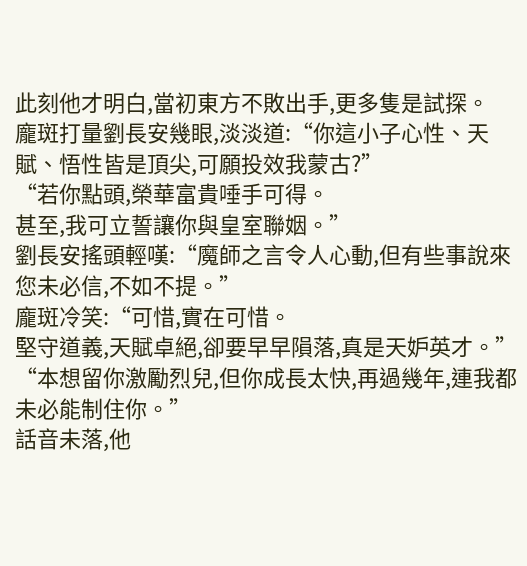此刻他才明白,當初東方不敗出手,更多隻是試探。
龐斑打量劉長安幾眼,淡淡道:“你這小子心性、天賦、悟性皆是頂尖,可願投效我蒙古?”
“若你點頭,榮華富貴唾手可得。
甚至,我可立誓讓你與皇室聯姻。”
劉長安搖頭輕嘆:“魔師之言令人心動,但有些事說來您未必信,不如不提。”
龐斑冷笑:“可惜,實在可惜。
堅守道義,天賦卓絕,卻要早早隕落,真是天妒英才。”
“本想留你激勵烈兒,但你成長太快,再過幾年,連我都未必能制住你。”
話音未落,他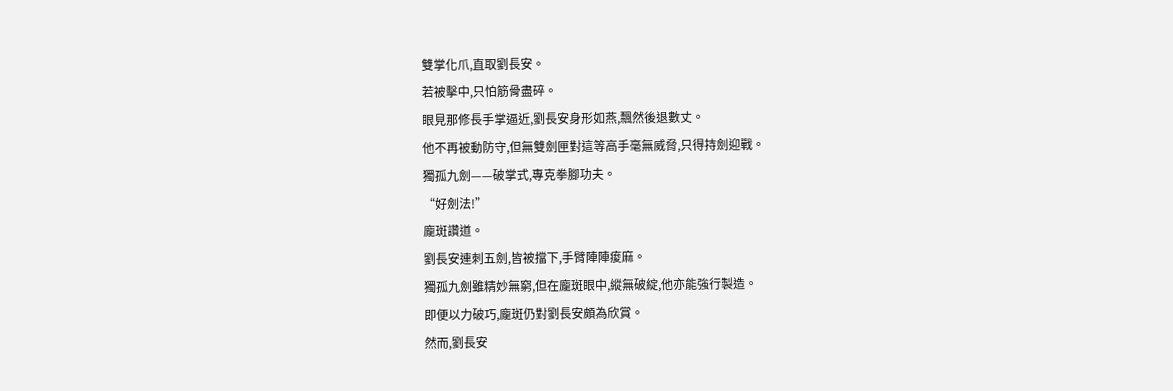雙掌化爪,直取劉長安。
若被擊中,只怕筋骨盡碎。
眼見那修長手掌逼近,劉長安身形如燕,飄然後退數丈。
他不再被動防守,但無雙劍匣對這等高手毫無威脅,只得持劍迎戰。
獨孤九劍——破掌式,專克拳腳功夫。
“好劍法!”
龐斑讚道。
劉長安連刺五劍,皆被擋下,手臂陣陣痠麻。
獨孤九劍雖精妙無窮,但在龐斑眼中,縱無破綻,他亦能強行製造。
即便以力破巧,龐斑仍對劉長安頗為欣賞。
然而,劉長安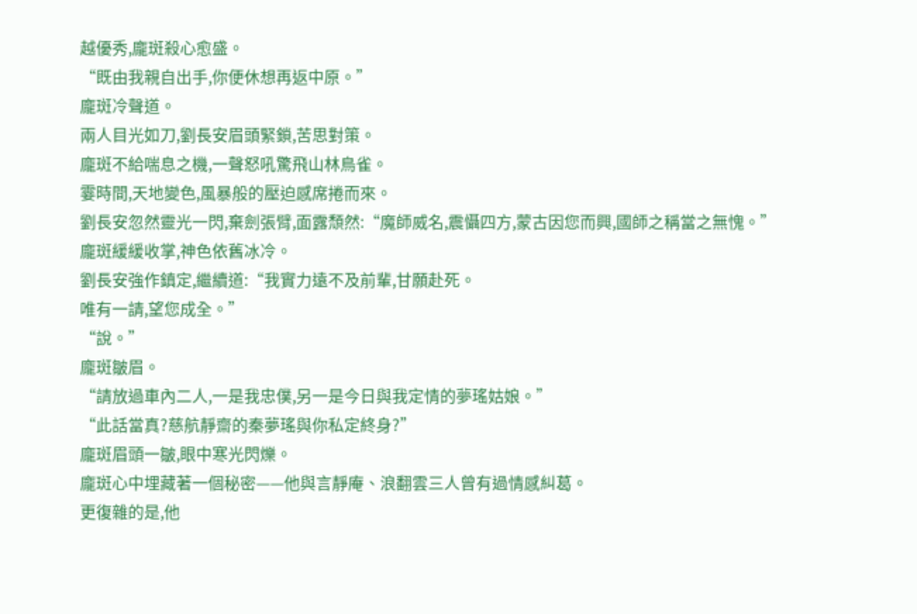越優秀,龐斑殺心愈盛。
“既由我親自出手,你便休想再返中原。”
龐斑冷聲道。
兩人目光如刀,劉長安眉頭緊鎖,苦思對策。
龐斑不給喘息之機,一聲怒吼驚飛山林鳥雀。
霎時間,天地變色,風暴般的壓迫感席捲而來。
劉長安忽然靈光一閃,棄劍張臂,面露頹然:“魔師威名,震懾四方,蒙古因您而興,國師之稱當之無愧。”
龐斑緩緩收掌,神色依舊冰冷。
劉長安強作鎮定,繼續道:“我實力遠不及前輩,甘願赴死。
唯有一請,望您成全。”
“說。”
龐斑皺眉。
“請放過車內二人,一是我忠僕,另一是今日與我定情的夢瑤姑娘。”
“此話當真?慈航靜齋的秦夢瑤與你私定終身?”
龐斑眉頭一皺,眼中寒光閃爍。
龐斑心中埋藏著一個秘密——他與言靜庵、浪翻雲三人曾有過情感糾葛。
更復雜的是,他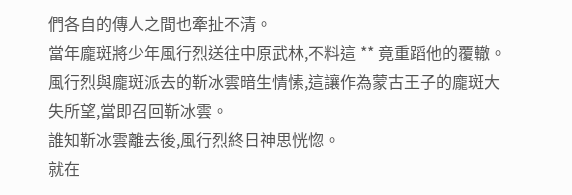們各自的傳人之間也牽扯不清。
當年龐斑將少年風行烈送往中原武林,不料這 ** 竟重蹈他的覆轍。
風行烈與龐斑派去的靳冰雲暗生情愫,這讓作為蒙古王子的龐斑大失所望,當即召回靳冰雲。
誰知靳冰雲離去後,風行烈終日神思恍惚。
就在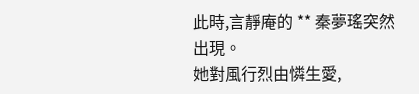此時,言靜庵的 ** 秦夢瑤突然出現。
她對風行烈由憐生愛,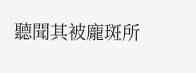聽聞其被龐斑所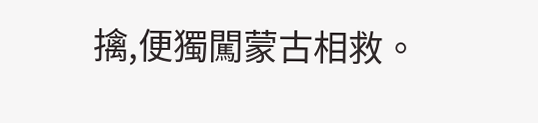擒,便獨闖蒙古相救。